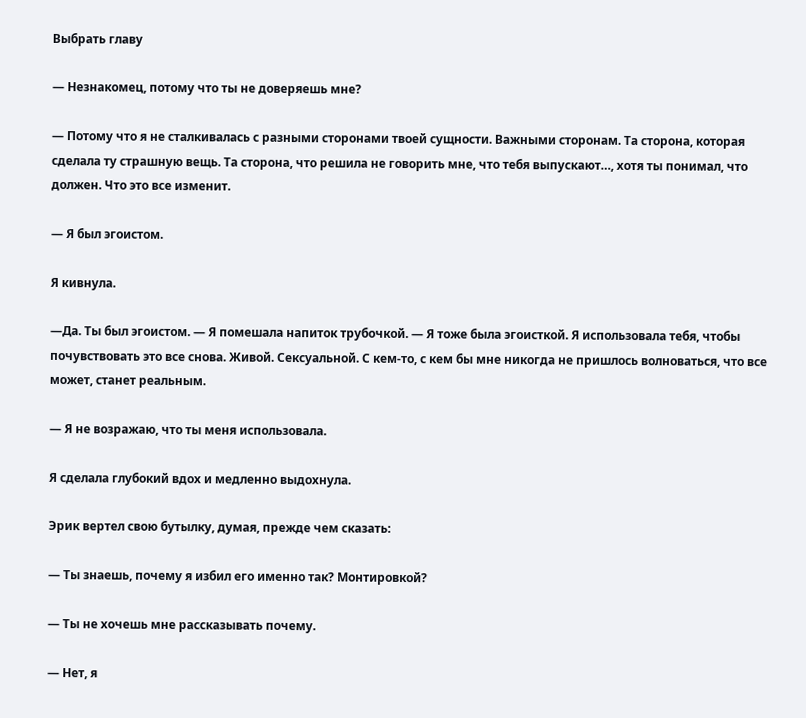Выбрать главу

— Незнакомец, потому что ты не доверяешь мне?

— Потому что я не сталкивалась с разными сторонами твоей сущности. Важными сторонам. Та сторона, которая сделала ту страшную вещь. Та сторона, что решила не говорить мне, что тебя выпускают…, хотя ты понимал, что должен. Что это все изменит.

— Я был эгоистом.

Я кивнула.

—Да. Ты был эгоистом. — Я помешала напиток трубочкой. — Я тоже была эгоисткой. Я использовала тебя, чтобы почувствовать это все снова. Живой. Сексуальной. С кем-то, с кем бы мне никогда не пришлось волноваться, что все может, станет реальным.

— Я не возражаю, что ты меня использовала.

Я сделала глубокий вдох и медленно выдохнула.

Эрик вертел свою бутылку, думая, прежде чем сказать:

— Ты знаешь, почему я избил его именно так? Монтировкой?

— Ты не хочешь мне рассказывать почему.

— Нет, я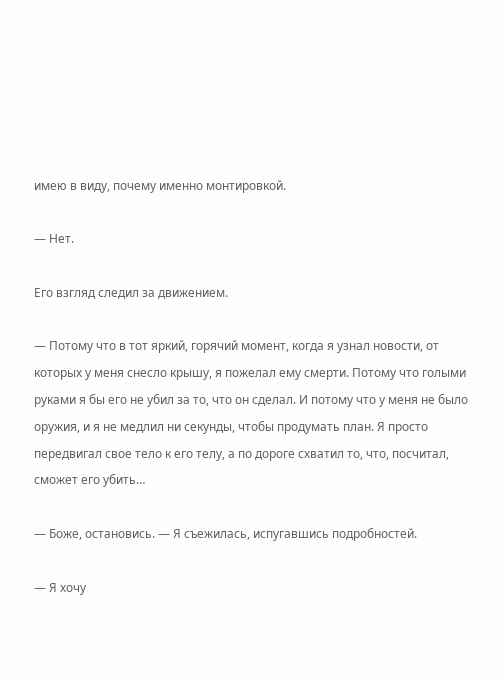имею в виду, почему именно монтировкой.

— Нет.

Его взгляд следил за движением.

— Потому что в тот яркий, горячий момент, когда я узнал новости, от которых у меня снесло крышу, я пожелал ему смерти. Потому что голыми руками я бы его не убил за то, что он сделал. И потому что у меня не было оружия, и я не медлил ни секунды, чтобы продумать план. Я просто передвигал свое тело к его телу, а по дороге схватил то, что, посчитал, сможет его убить…

— Боже, остановись. — Я съежилась, испугавшись подробностей.

— Я хочу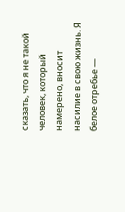сказать, что я не такой человек, который намерено, вносит насилие в свою жизнь. Я белое отребье —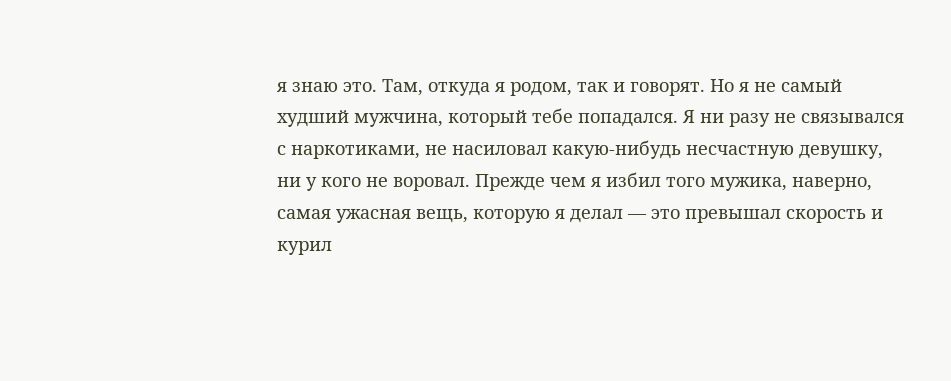я знаю это. Там, откуда я родом, так и говорят. Но я не самый худший мужчина, который тебе попадался. Я ни разу не связывался с наркотиками, не насиловал какую-нибудь несчастную девушку, ни у кого не воровал. Прежде чем я избил того мужика, наверно, самая ужасная вещь, которую я делал — это превышал скорость и курил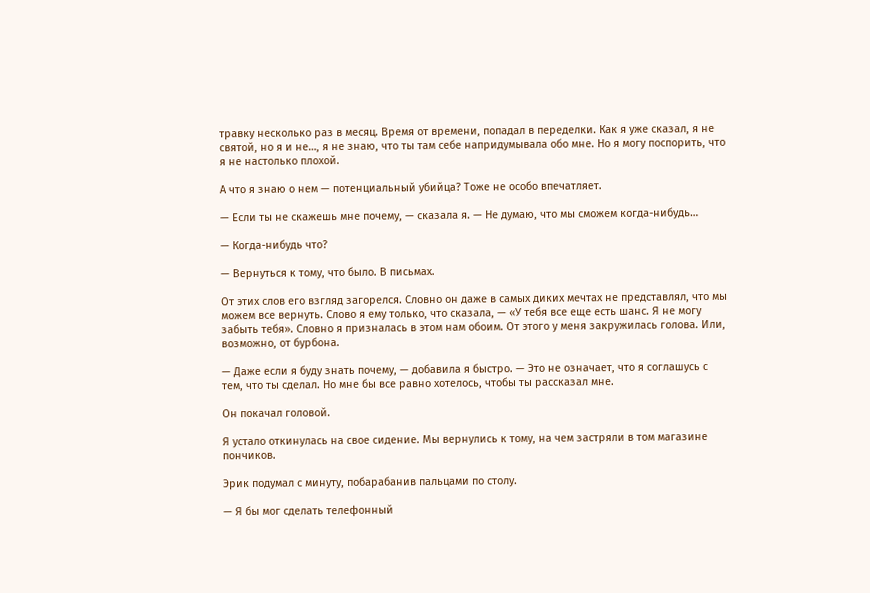травку несколько раз в месяц. Время от времени, попадал в переделки. Как я уже сказал, я не святой, но я и не…, я не знаю, что ты там себе напридумывала обо мне. Но я могу поспорить, что я не настолько плохой.

А что я знаю о нем — потенциальный убийца? Тоже не особо впечатляет.

— Если ты не скажешь мне почему, — сказала я. — Не думаю, что мы сможем когда-нибудь…

— Когда-нибудь что?

— Вернуться к тому, что было. В письмах.

От этих слов его взгляд загорелся. Словно он даже в самых диких мечтах не представлял, что мы можем все вернуть. Слово я ему только, что сказала, — «У тебя все еще есть шанс. Я не могу забыть тебя». Словно я призналась в этом нам обоим. От этого у меня закружилась голова. Или, возможно, от бурбона.

— Даже если я буду знать почему, — добавила я быстро. — Это не означает, что я соглашусь с тем, что ты сделал. Но мне бы все равно хотелось, чтобы ты рассказал мне.

Он покачал головой.

Я устало откинулась на свое сидение. Мы вернулись к тому, на чем застряли в том магазине пончиков.

Эрик подумал с минуту, побарабанив пальцами по столу.

— Я бы мог сделать телефонный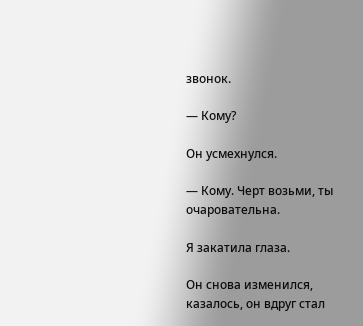звонок.

— Кому?

Он усмехнулся.

— Кому. Черт возьми, ты очаровательна.

Я закатила глаза.

Он снова изменился, казалось, он вдруг стал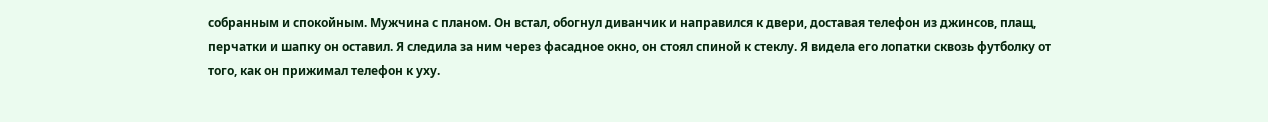собранным и спокойным. Мужчина с планом. Он встал, обогнул диванчик и направился к двери, доставая телефон из джинсов, плащ, перчатки и шапку он оставил. Я следила за ним через фасадное окно, он стоял спиной к стеклу. Я видела его лопатки сквозь футболку от того, как он прижимал телефон к уху.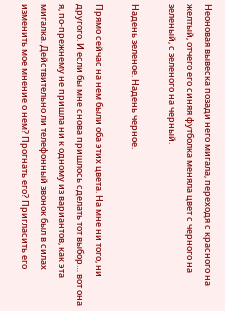Неоновая вывеска позади него мигала, переходя с красного на желтый, отчего его синяя футболка меняла цвет с черного на зеленый, с зеленого на черный.

Надень зеленое. Надень черное.

Прямо сейчас на нем были оба этих цвета. На мне ни того, ни другого. И если бы мне снова пришлось сделать тот выбор… вот она я, по-прежнему не пришла ни к одному из вариантов, как эта мигалка. Действительно ли телефонный звонок был в силах изменить мое мнение о нем? Прогнать его? Пригласить его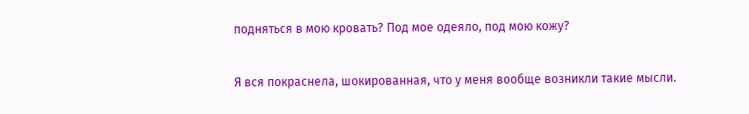подняться в мою кровать? Под мое одеяло, под мою кожу?

Я вся покраснела, шокированная, что у меня вообще возникли такие мысли.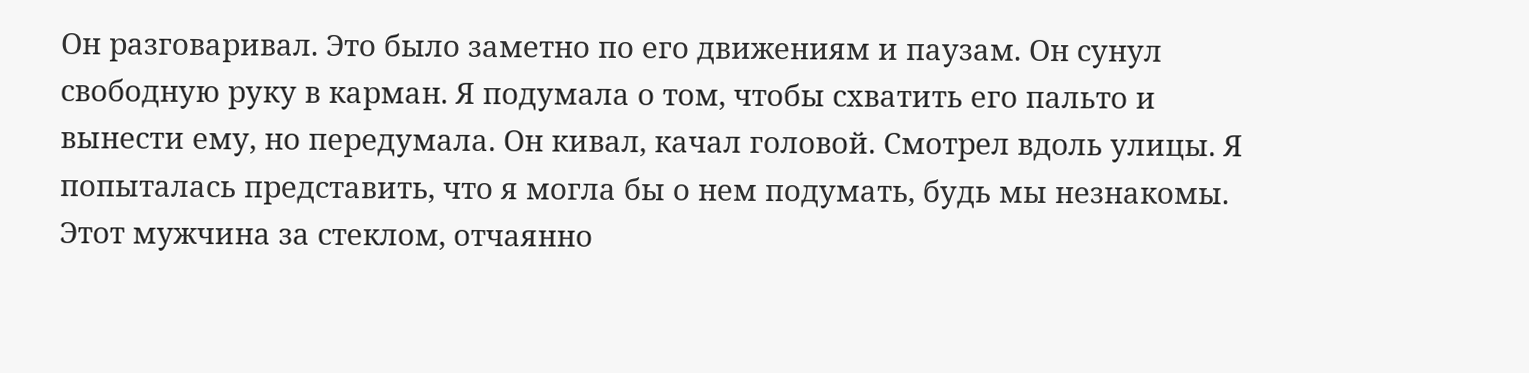Он разговаривал. Это было заметно по его движениям и паузам. Он сунул свободную руку в карман. Я подумала о том, чтобы схватить его пальто и вынести ему, но передумала. Он кивал, качал головой. Смотрел вдоль улицы. Я попыталась представить, что я могла бы о нем подумать, будь мы незнакомы. Этот мужчина за стеклом, отчаянно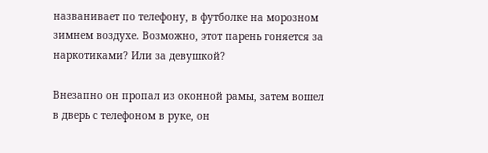названивает по телефону, в футболке на морозном зимнем воздухе. Возможно, этот парень гоняется за наркотиками? Или за девушкой?

Внезапно он пропал из оконной рамы, затем вошел в дверь с телефоном в руке, он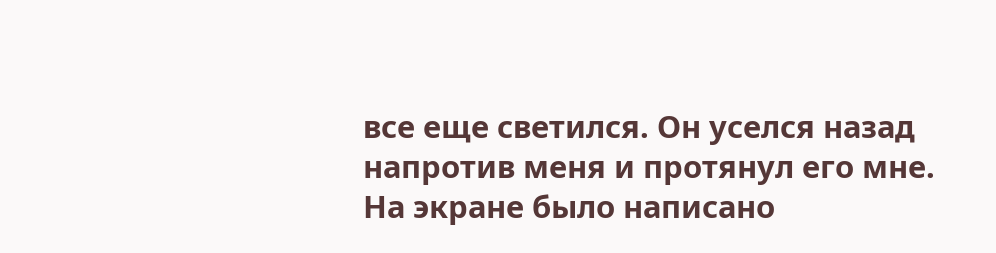все еще светился. Он уселся назад напротив меня и протянул его мне. На экране было написано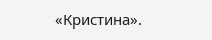«Кристина».